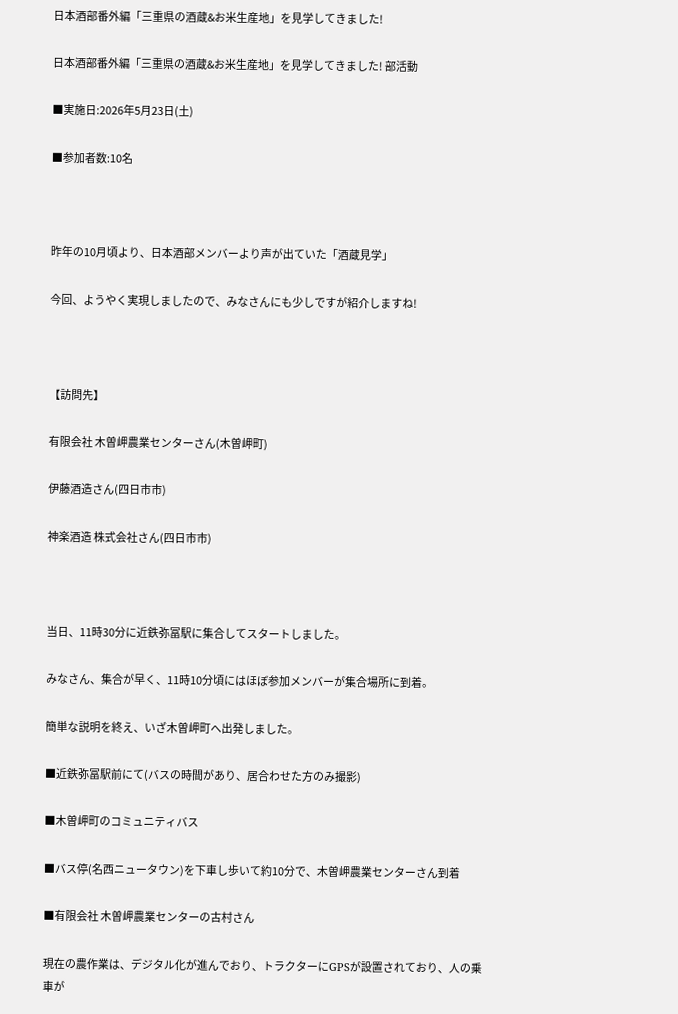日本酒部番外編「三重県の酒蔵&お米生産地」を見学してきました!

日本酒部番外編「三重県の酒蔵&お米生産地」を見学してきました! 部活動

■実施日:2026年5月23日(土)

■参加者数:10名



昨年の10月頃より、日本酒部メンバーより声が出ていた「酒蔵見学」

今回、ようやく実現しましたので、みなさんにも少しですが紹介しますね!



【訪問先】

有限会社 木曽岬農業センターさん(木曽岬町)

伊藤酒造さん(四日市市)

神楽酒造 株式会社さん(四日市市)



当日、11時30分に近鉄弥冨駅に集合してスタートしました。

みなさん、集合が早く、11時10分頃にはほぼ参加メンバーが集合場所に到着。

簡単な説明を終え、いざ木曽岬町へ出発しました。

■近鉄弥冨駅前にて(バスの時間があり、居合わせた方のみ撮影)

■木曽岬町のコミュニティバス

■バス停(名西ニュータウン)を下車し歩いて約10分で、木曽岬農業センターさん到着

■有限会社 木曽岬農業センターの古村さん

現在の農作業は、デジタル化が進んでおり、トラクターにGPSが設置されており、人の乗車が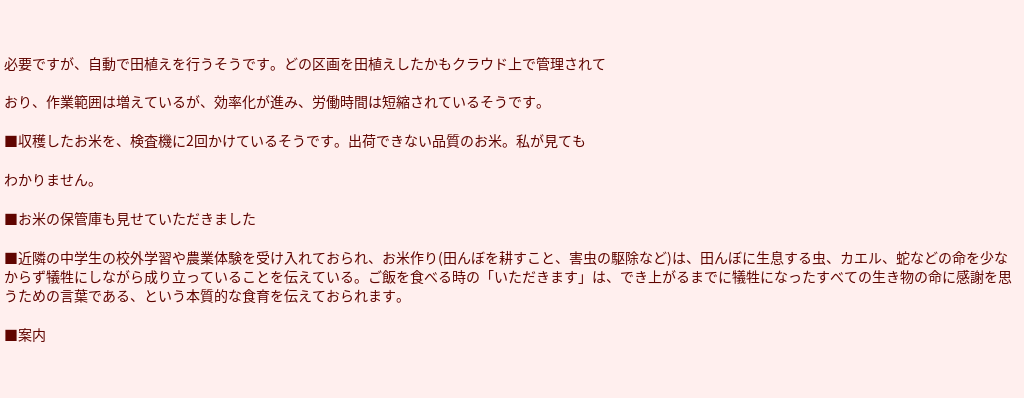必要ですが、自動で田植えを行うそうです。どの区画を田植えしたかもクラウド上で管理されて

おり、作業範囲は増えているが、効率化が進み、労働時間は短縮されているそうです。

■収穫したお米を、検査機に2回かけているそうです。出荷できない品質のお米。私が見ても

わかりません。

■お米の保管庫も見せていただきました

■近隣の中学生の校外学習や農業体験を受け入れておられ、お米作り(田んぼを耕すこと、害虫の駆除など)は、田んぼに生息する虫、カエル、蛇などの命を少なからず犠牲にしながら成り立っていることを伝えている。ご飯を食べる時の「いただきます」は、でき上がるまでに犠牲になったすべての生き物の命に感謝を思うための言葉である、という本質的な食育を伝えておられます。

■案内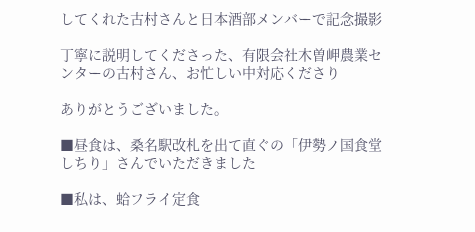してくれた古村さんと日本酒部メンバーで記念撮影

丁寧に説明してくださった、有限会社木曽岬農業センターの古村さん、お忙しい中対応くださり

ありがとうございました。

■昼食は、桑名駅改札を出て直ぐの「伊勢ノ国食堂しちり」さんでいただきました

■私は、蛤フライ定食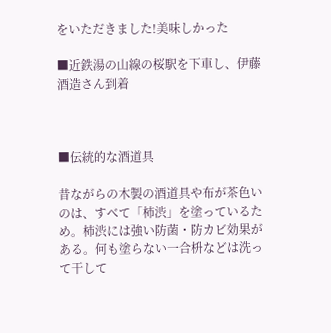をいただきました!美味しかった

■近鉄湯の山線の桜駅を下車し、伊藤酒造さん到着



■伝統的な酒道具

昔ながらの木製の酒道具や布が茶色いのは、すべて「柿渋」を塗っているため。柿渋には強い防菌・防カビ効果がある。何も塗らない一合枡などは洗って干して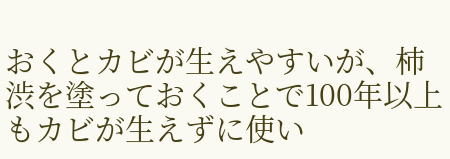おくとカビが生えやすいが、柿渋を塗っておくことで100年以上もカビが生えずに使い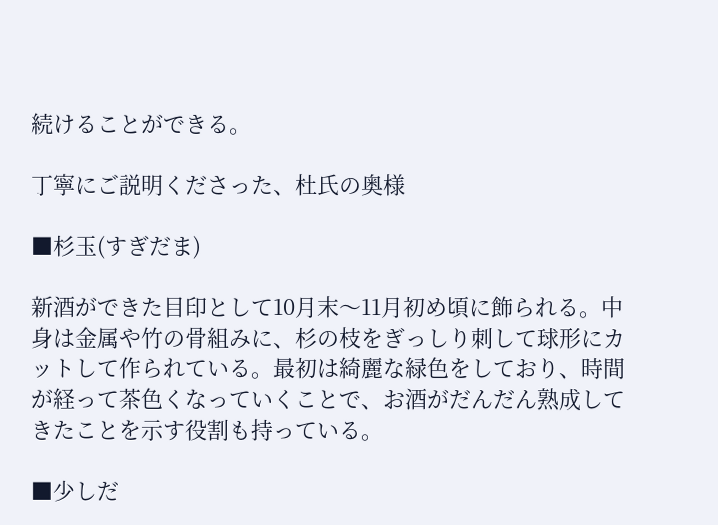続けることができる。

丁寧にご説明くださった、杜氏の奥様

■杉玉(すぎだま)

新酒ができた目印として10月末〜11月初め頃に飾られる。中身は金属や竹の骨組みに、杉の枝をぎっしり刺して球形にカットして作られている。最初は綺麗な緑色をしており、時間が経って茶色くなっていくことで、お酒がだんだん熟成してきたことを示す役割も持っている。

■少しだ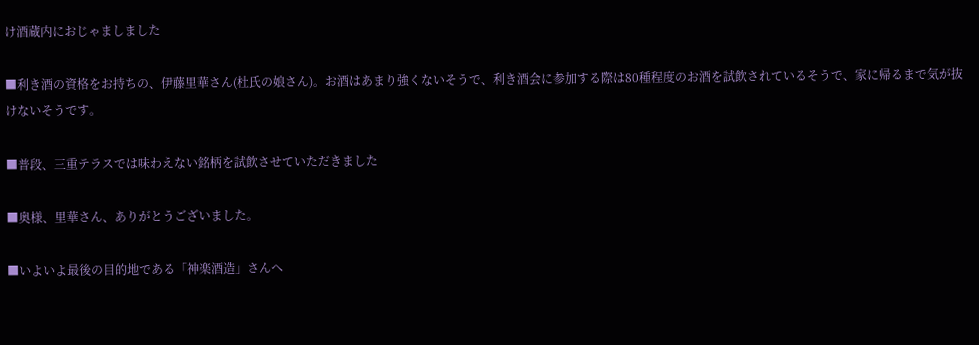け酒蔵内におじゃましました

■利き酒の資格をお持ちの、伊藤里華さん(杜氏の娘さん)。お酒はあまり強くないそうで、利き酒会に参加する際は80種程度のお酒を試飲されているそうで、家に帰るまで気が抜けないそうです。

■普段、三重テラスでは味わえない銘柄を試飲させていただきました

■奥様、里華さん、ありがとうございました。

■いよいよ最後の目的地である「神楽酒造」さんへ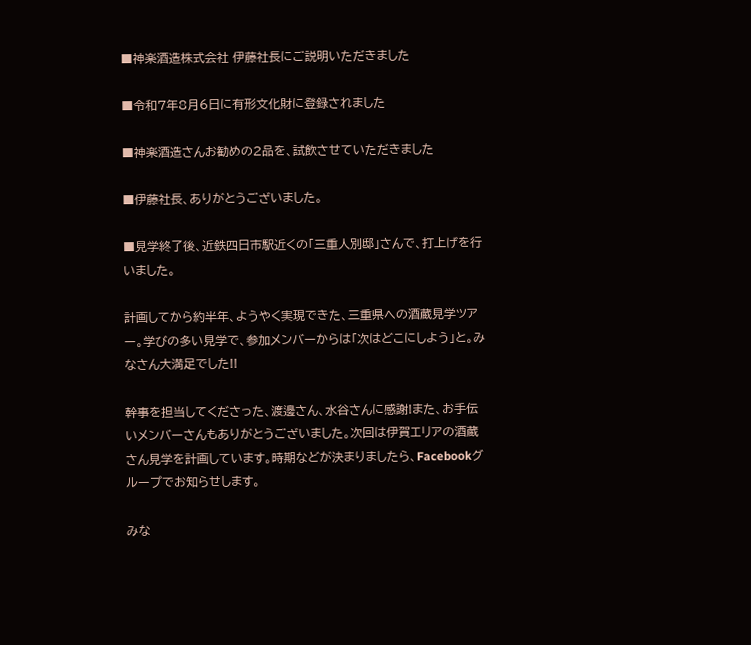■神楽酒造株式会社 伊藤社長にご説明いただきました

■令和7年8月6日に有形文化財に登録されました

■神楽酒造さんお勧めの2品を、試飲させていただきました

■伊藤社長、ありがとうございました。

■見学終了後、近鉄四日市駅近くの「三重人別邸」さんで、打上げを行いました。

計画してから約半年、ようやく実現できた、三重県への酒蔵見学ツアー。学びの多い見学で、参加メンバーからは「次はどこにしよう」と。みなさん大満足でした!!

幹事を担当してくださった、渡邊さん、水谷さんに感謝!また、お手伝いメンバーさんもありがとうございました。次回は伊賀エリアの酒蔵さん見学を計画しています。時期などが決まりましたら、Facebookグループでお知らせします。

みな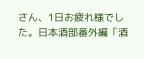さん、1日お疲れ様でした。日本酒部番外編「酒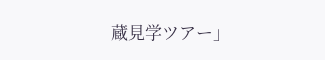蔵見学ツアー」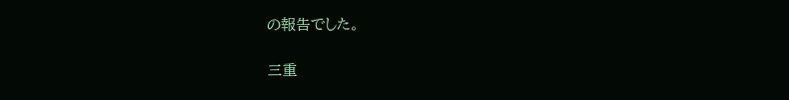の報告でした。

三重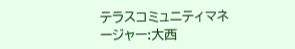テラスコミュニティマネージャー:大西